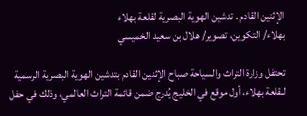الإثنين القادم . تدشين الهوية البصرية لقلعة بهلاء
بهلاء/ التكوين، تصوير/ هلال بن سعيد الخميسي

تحتفل وزارة التراث والسياحة صباح الإثنين القادم بتدشين الهوية البصرية الرسمية لـقلعة بهلاء، أول موقع في الخليج يُدرج ضمن قائمة التراث العالمي، وذلك في حفل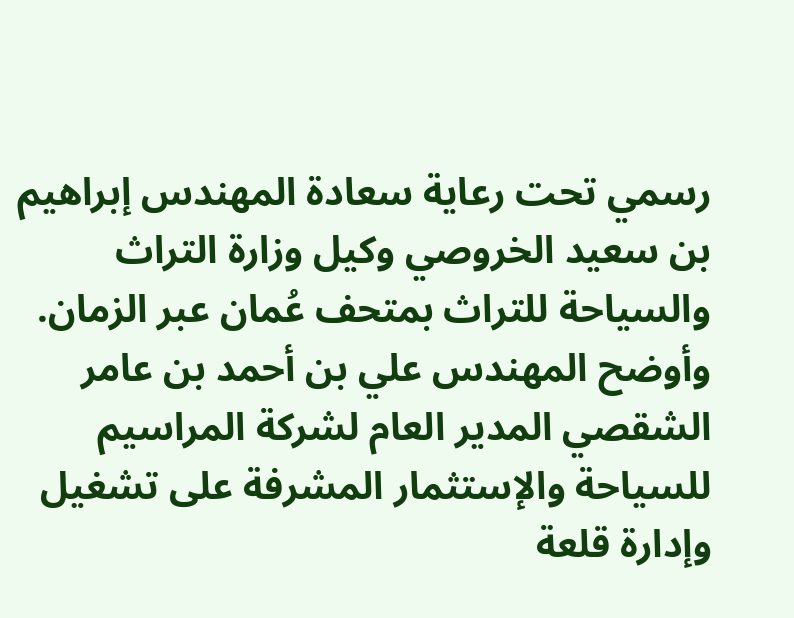رسمي تحت رعاية سعادة المهندس إبراهيم بن سعيد الخروصي وكيل وزارة التراث والسياحة للتراث بمتحف عُمان عبر الزمان.
وأوضح المهندس علي بن أحمد بن عامر الشقصي المدير العام لشركة المراسيم للسياحة والإستثمار المشرفة على تشغيل وإدارة قلعة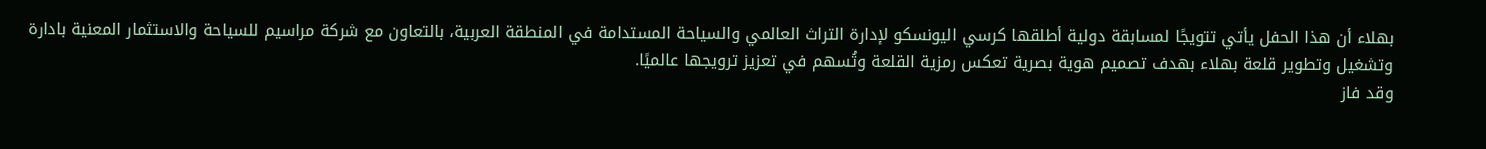بهلاء أن هذا الحفل يأتي تتويجًا لمسابقة دولية أطلقها كرسي اليونسكو لإدارة التراث العالمي والسياحة المستدامة في المنطقة العربية، بالتعاون مع شركة مراسيم للسياحة والاستثمار المعنية بادارة وتشغيل وتطوير قلعة بهلاء بهدف تصميم هوية بصرية تعكس رمزية القلعة وتُسهم في تعزيز ترويجها عالميًا.
وقد فاز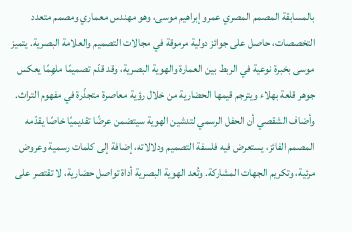بالمسابقة المصمم المصري عمرو إبراهيم موسى، وهو مهندس معماري ومصمم متعدد التخصصات، حاصل على جوائز دولية مرموقة في مجالات التصميم والعلامة البصرية. يتميز موسى بخبرة نوعية في الربط بين العمارة والهوية البصرية، وقد قدّم تصميمًا ملهِمًا يعكس جوهر قلعة بهلاء ويترجم قيمها الحضارية من خلال رؤية معاصرة متجذّرة في مفهوم التراث.
وأضاف الشقصي أن الحفل الرسمي لتدشين الهوية سيتضمن عرضًا تقديميًا خاصًا يقدّمه المصمم الفائز، يستعرض فيه فلسفة التصميم ودلالاته، إضافة إلى كلمات رسمية وعروض مرئية، وتكريم الجهات المشاركة. وتُعد الهوية البصرية أداة تواصل حضارية، لا تقتصر على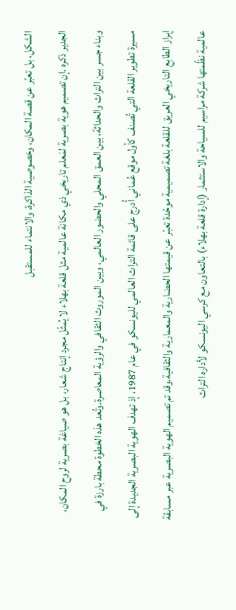الشكل، بل تعبّر عن قصة المكان، وخصوصية الذاكرة، والانتماء للمستقبل
الجدير ذكره .إن تصميم هوية بصرية لمَعلم تاريخي ذي مكانة عالمية مثل قلعة بهلاء لا يُمثّل مجرد إنتاج شعار، بل هو صياغة بصرية لروح المكان، وبناء جسر بين التراث والحداثة، بين العمق المحلي والحضور العالمي، وبين الموروث الثقافي والرؤية المعاصرة.وتُعد هذه الخطوة محطة بارزة في مسيرة تطوير القلعة التي تُصنف كأول موقع عُماني أُدرج على قائمة التراث العالمي لليونسكو في عام 1987، إذ تهدف الهوية البصرية الجديدة إلى إبراز الطابع التاريخي العريق للقلعة بلغة تصميمية موحّدة تعبّر عن قيمتها الحضارية والمعمارية والثقافية.وقد تم تصميم الهوية البصرية عبر مسابقة عالمية نظّمتها شركة مراسيم للسياحة والاستثمار (إدارة قلعة بهلاء) بالتعاون مع كرسي اليونسكو لأداره التراث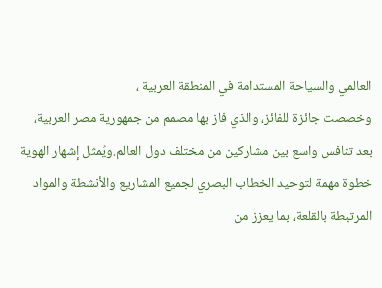العالمي والسياحة المستدامة في المنطقة العربية ،
وخصصت جائزة للفائز، والذي فاز بها مصمم من جمهورية مصر العربية، بعد تنافس واسع بين مشاركين من مختلف دول العالم.ويُمثل إشهار الهوية خطوة مهمة لتوحيد الخطاب البصري لجميع المشاريع والأنشطة والمواد المرتبطة بالقلعة، بما يعزز من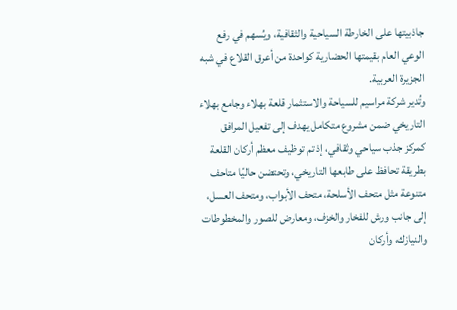جاذبيتها على الخارطة السياحية والثقافية، ويُسهم في رفع الوعي العام بقيمتها الحضارية كواحدة من أعرق القلاع في شبه الجزيرة العربية.
وتُدير شركة مراسيم للسياحة والاستثمار قلعة بهلاء وجامع بهلاء التاريخي ضمن مشروع متكامل يهدف إلى تفعيل المرافق كمركز جذب سياحي وثقافي، إذ تم توظيف معظم أركان القلعة بطريقة تحافظ على طابعها التاريخي، وتحتضن حاليًا متاحف متنوعة مثل متحف الأسلحة، متحف الأبواب، ومتحف العسل، إلى جانب ورش للفخار والخزف، ومعارض للصور والمخطوطات والنيازك، وأركان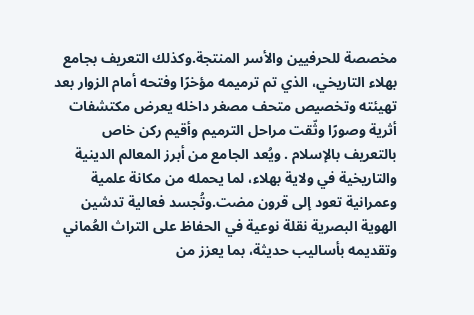مخصصة للحرفيين والأسر المنتجة.وكذلك التعريف بجامع بهلاء التاريخي، الذي تم ترميمه مؤخرًا وفتحه أمام الزوار بعد تهيئته وتخصيص متحف مصغر داخله يعرض مكتشفات أثرية وصورًا وثّقت مراحل الترميم وأقيم ركن خاص بالتعريف بالإسلام . ويُعد الجامع من أبرز المعالم الدينية والتاريخية في ولاية بهلاء، لما يحمله من مكانة علمية وعمرانية تعود إلى قرون مضت.وتُجسد فعالية تدشين الهوية البصرية نقلة نوعية في الحفاظ على التراث العُماني وتقديمه بأساليب حديثة، بما يعزز من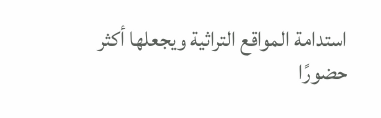استدامة المواقع التراثية ويجعلها أكثر حضورًا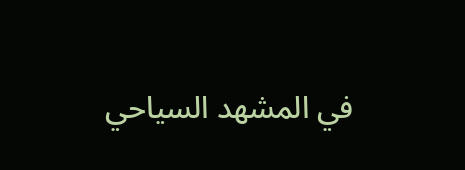في المشهد السياحي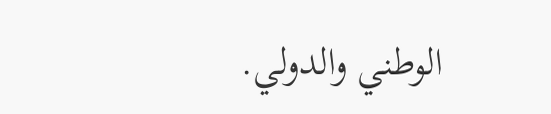الوطني والدولي.